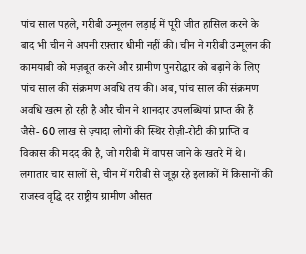पांच साल पहले, गरीबी उन्मूलन लड़ाई में पूरी जीत हासिल करने के बाद भी चीन ने अपनी रफ़्तार धीमी नहीं की। चीन ने गरीबी उन्मूलन की कामयाबी को मज़बूत करने और ग्रामीण पुनरोद्धार को बढ़ाने के लिए पांच साल की संक्रमण अवधि तय की। अब, पांच साल की संक्रमण अवधि खत्म हो रही है और चीन ने शानदार उपलब्धियां प्राप्त की हैं जैसे- 60 लाख से ज़्यादा लोगों की स्थिर रोज़ी-रोटी की प्राप्ति व विकास की मदद की है, जो गरीबी में वापस जाने के खतरे में थे।
लगातार चार सालों से, चीन में गरीबी से जूझ रहे इलाकों में किसानों की राजस्व वृद्धि दर राष्ट्रीय ग्रामीण औसत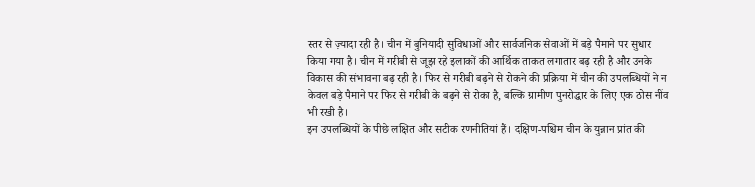स्तर से ज़्यादा रही है। चीन में बुनियादी सुविधाओं और सार्वजनिक सेवाओं में बड़े पैमाने पर सुधार किया गया है। चीन में गरीबी से जूझ रहे इलाकों की आर्थिक ताकत लगातार बढ़ रही है और उनके विकास की संभावना बढ़ रही है। फिर से गरीबी बढ़ने से रोकने की प्रक्रिया में चीन की उपलब्धियों ने न केवल बड़े पैमाने पर फिर से गरीबी के बढ़ने से रोका है, बल्कि ग्रामीण पुनरोद्धार के लिए एक ठोस नींव भी रखी है।
इन उपलब्धियों के पीछे लक्षित और सटीक रणनीतियां हैं। दक्षिण-पश्चिम चीन के युन्नान प्रांत की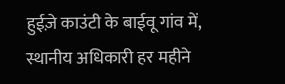हुईज़े काउंटी के बाईवू गांव में, स्थानीय अधिकारी हर महीने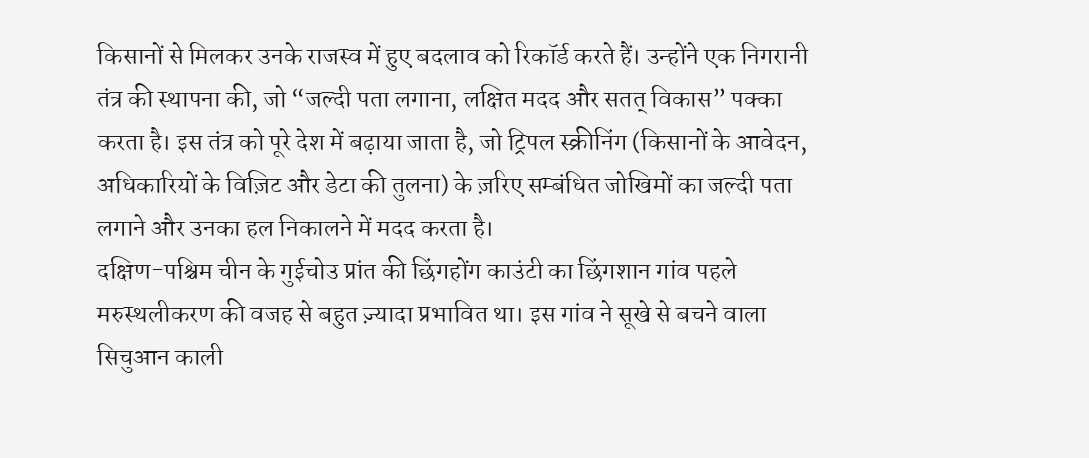किसानों से मिलकर उनके राजस्व में हुए बदलाव को रिकॉर्ड करते हैं। उन्होंने एक निगरानी तंत्र की स्थापना की, जो “जल्दी पता लगाना, लक्षित मदद और सतत् विकास” पक्का करता है। इस तंत्र को पूरे देश में बढ़ाया जाता है, जो ट्रिपल स्क्रीनिंग (किसानों के आवेदन, अधिकारियों के विज़िट और डेटा की तुलना) के ज़रिए सम्बंधित जोखिमों का जल्दी पता लगाने और उनका हल निकालने में मदद करता है।
दक्षिण-पश्चिम चीन के गुईचोउ प्रांत की छिंगहोंग काउंटी का छिंगशान गांव पहले मरुस्थलीकरण की वजह से बहुत ज़्यादा प्रभावित था। इस गांव ने सूखे से बचने वाला सिचुआन काली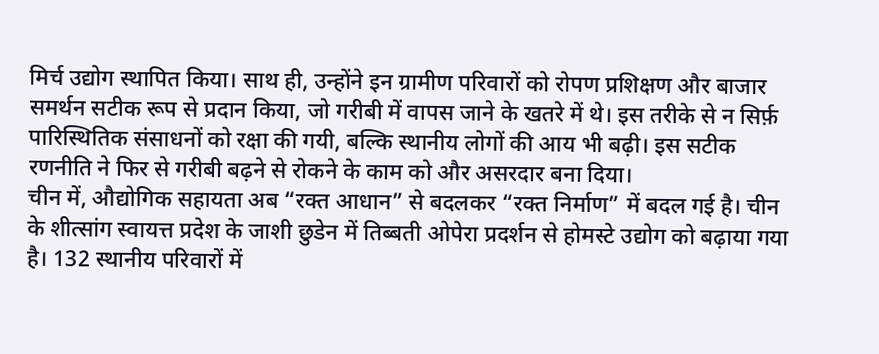मिर्च उद्योग स्थापित किया। साथ ही, उन्होंने इन ग्रामीण परिवारों को रोपण प्रशिक्षण और बाजार समर्थन सटीक रूप से प्रदान किया, जो गरीबी में वापस जाने के खतरे में थे। इस तरीके से न सिर्फ़ पारिस्थितिक संसाधनों को रक्षा की गयी, बल्कि स्थानीय लोगों की आय भी बढ़ी। इस सटीक रणनीति ने फिर से गरीबी बढ़ने से रोकने के काम को और असरदार बना दिया।
चीन में, औद्योगिक सहायता अब “रक्त आधान” से बदलकर “रक्त निर्माण” में बदल गई है। चीन के शीत्सांग स्वायत्त प्रदेश के जाशी छुडेन में तिब्बती ओपेरा प्रदर्शन से होमस्टे उद्योग को बढ़ाया गया है। 132 स्थानीय परिवारों में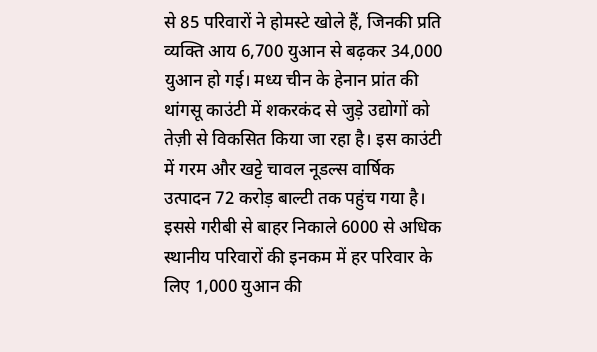से 85 परिवारों ने होमस्टे खोले हैं, जिनकी प्रति व्यक्ति आय 6,700 युआन से बढ़कर 34,000 युआन हो गई। मध्य चीन के हेनान प्रांत की थांगसू काउंटी में शकरकंद से जुड़े उद्योगों को तेज़ी से विकसित किया जा रहा है। इस काउंटी में गरम और खट्टे चावल नूडल्स वार्षिक उत्पादन 72 करोड़ बाल्टी तक पहुंच गया है।
इससे गरीबी से बाहर निकाले 6000 से अधिक स्थानीय परिवारों की इनकम में हर परिवार के लिए 1,000 युआन की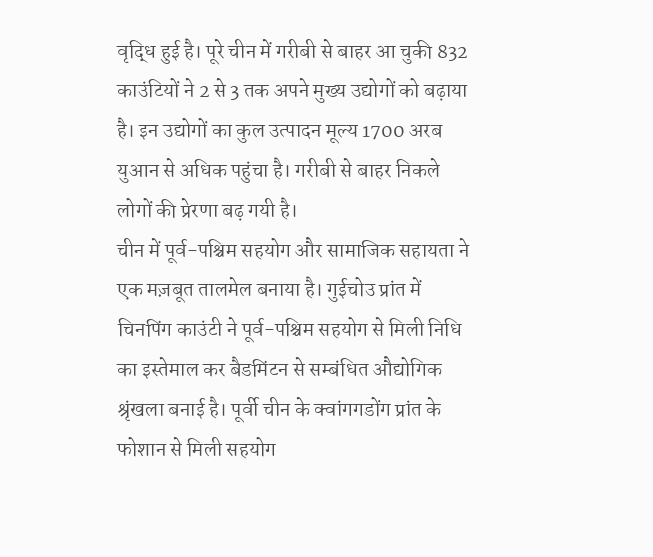वृद्धि हुई है। पूरे चीन में गरीबी से बाहर आ चुकी 832 काउंटियों ने 2 से 3 तक अपने मुख्य उद्योगों को बढ़ाया है। इन उद्योगों का कुल उत्पादन मूल्य 1700 अरब युआन से अधिक पहुंचा है। गरीबी से बाहर निकले लोगों की प्रेरणा बढ़ गयी है।
चीन में पूर्व-पश्चिम सहयोग और सामाजिक सहायता ने एक मज़बूत तालमेल बनाया है। गुईचोउ प्रांत में चिनपिंग काउंटी ने पूर्व-पश्चिम सहयोग से मिली निधि का इस्तेमाल कर बैडमिंटन से सम्बंधित औद्योगिक श्रृंखला बनाई है। पूर्वी चीन के क्वांगगडोंग प्रांत के फोशान से मिली सहयोग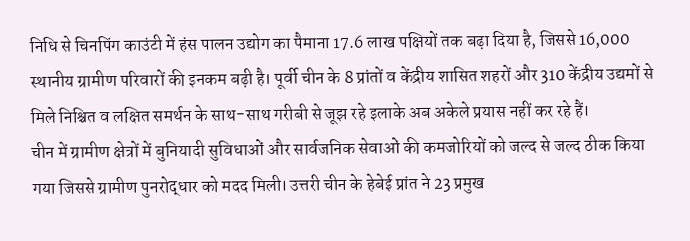निधि से चिनपिंग काउंटी में हंस पालन उद्योग का पैमाना 17.6 लाख पक्षियों तक बढ़ा दिया है, जिससे 16,000 स्थानीय ग्रामीण परिवारों की इनकम बढ़ी है। पूर्वी चीन के 8 प्रांतों व केंद्रीय शासित शहरों और 310 केंद्रीय उद्यमों से मिले निश्चित व लक्षित समर्थन के साथ-साथ गरीबी से जूझ रहे इलाके अब अकेले प्रयास नहीं कर रहे हैं।
चीन में ग्रामीण क्षेत्रों में बुनियादी सुविधाओं और सार्वजनिक सेवाओं की कमजोरियों को जल्द से जल्द ठीक किया गया जिससे ग्रामीण पुनरोद्धार को मदद मिली। उत्तरी चीन के हेबेई प्रांत ने 23 प्रमुख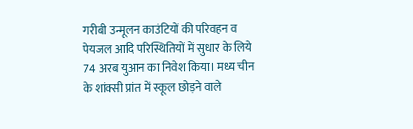गरीबी उन्मूलन काउंटियों की परिवहन व पेयजल आदि परिस्थितियों में सुधार के लिये 74 अरब युआन का निवेश किया। मध्य चीन के शांक्सी प्रांत में स्कूल छोड़ने वाले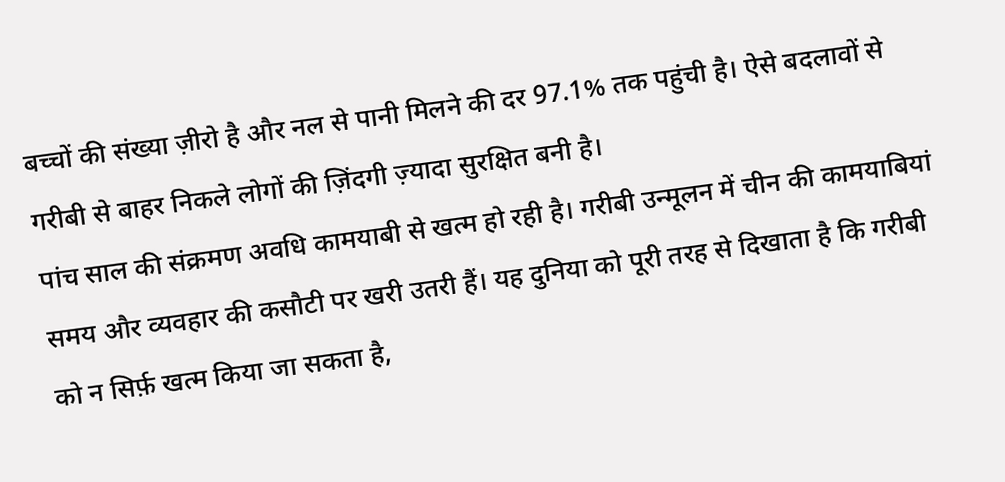बच्चों की संख्या ज़ीरो है और नल से पानी मिलने की दर 97.1% तक पहुंची है। ऐसे बदलावों से गरीबी से बाहर निकले लोगों की ज़िंदगी ज़्यादा सुरक्षित बनी है।
पांच साल की संक्रमण अवधि कामयाबी से खत्म हो रही है। गरीबी उन्मूलन में चीन की कामयाबियां समय और व्यवहार की कसौटी पर खरी उतरी हैं। यह दुनिया को पूरी तरह से दिखाता है कि गरीबी को न सिर्फ़ खत्म किया जा सकता है,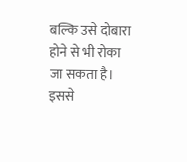बल्कि उसे दोबारा होने से भी रोका जा सकता है। इससे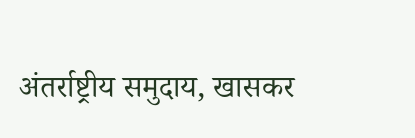अंतर्राष्ट्रीय समुदाय, खासकर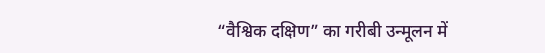“वैश्विक दक्षिण” का गरीबी उन्मूलन में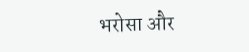भरोसा और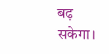बढ़ सकेगा।